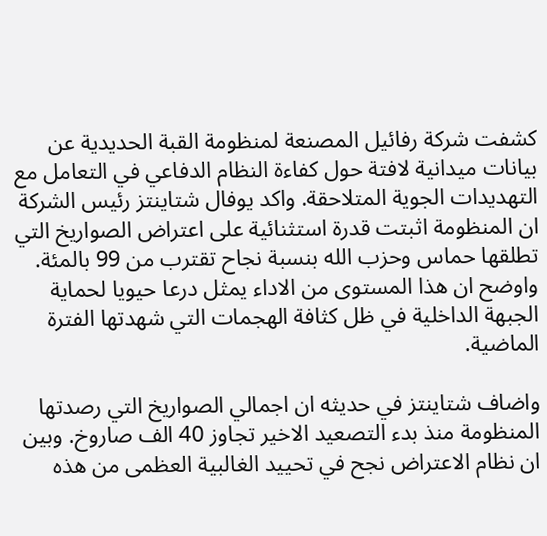كشفت شركة رفائيل المصنعة لمنظومة القبة الحديدية عن بيانات ميدانية لافتة حول كفاءة النظام الدفاعي في التعامل مع التهديدات الجوية المتلاحقة. واكد يوفال شتاينتز رئيس الشركة ان المنظومة اثبتت قدرة استثنائية على اعتراض الصواريخ التي تطلقها حماس وحزب الله بنسبة نجاح تقترب من 99 بالمئة. واوضح ان هذا المستوى من الاداء يمثل درعا حيويا لحماية الجبهة الداخلية في ظل كثافة الهجمات التي شهدتها الفترة الماضية.

واضاف شتاينتز في حديثه ان اجمالي الصواريخ التي رصدتها المنظومة منذ بدء التصعيد الاخير تجاوز 40 الف صاروخ. وبين ان نظام الاعتراض نجح في تحييد الغالبية العظمى من هذه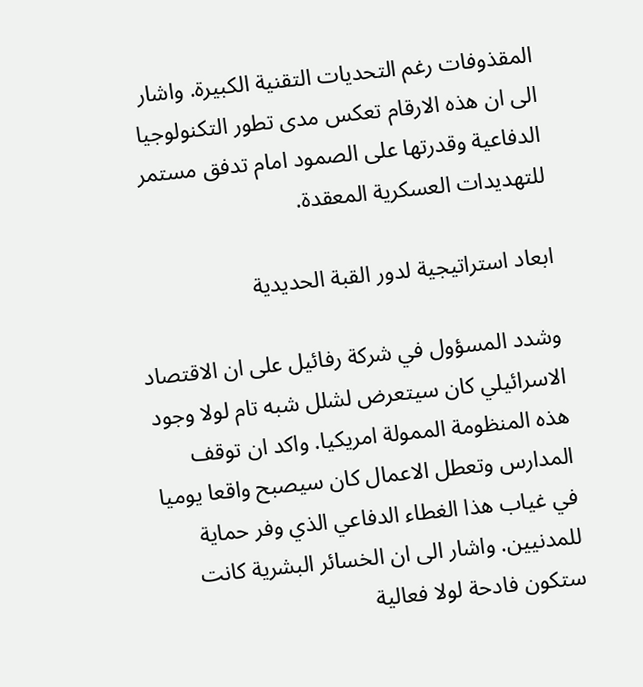المقذوفات رغم التحديات التقنية الكبيرة. واشار الى ان هذه الارقام تعكس مدى تطور التكنولوجيا الدفاعية وقدرتها على الصمود امام تدفق مستمر للتهديدات العسكرية المعقدة.

ابعاد استراتيجية لدور القبة الحديدية

وشدد المسؤول في شركة رفائيل على ان الاقتصاد الاسرائيلي كان سيتعرض لشلل شبه تام لولا وجود هذه المنظومة الممولة امريكيا. واكد ان توقف المدارس وتعطل الاعمال كان سيصبح واقعا يوميا في غياب هذا الغطاء الدفاعي الذي وفر حماية للمدنيين. واشار الى ان الخسائر البشرية كانت ستكون فادحة لولا فعالية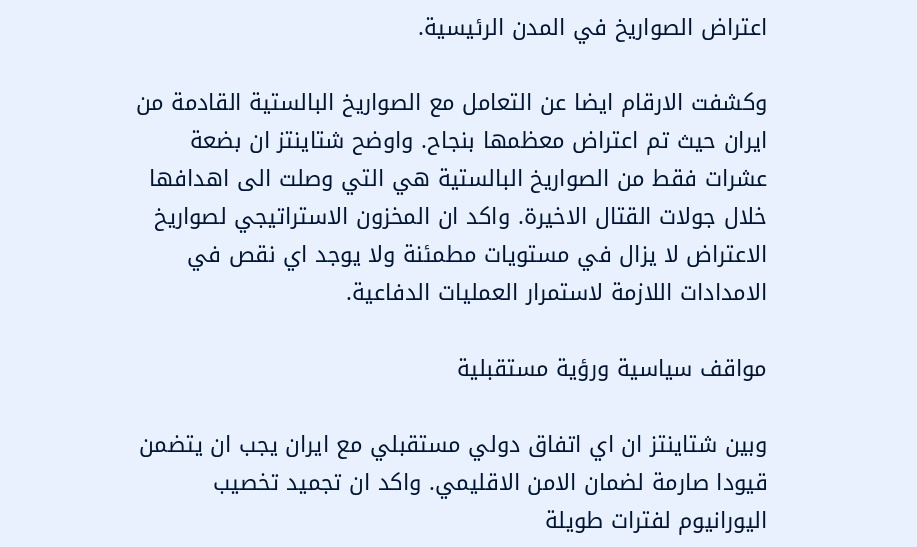اعتراض الصواريخ في المدن الرئيسية.

وكشفت الارقام ايضا عن التعامل مع الصواريخ البالستية القادمة من ايران حيث تم اعتراض معظمها بنجاح. واوضح شتاينتز ان بضعة عشرات فقط من الصواريخ البالستية هي التي وصلت الى اهدافها خلال جولات القتال الاخيرة. واكد ان المخزون الاستراتيجي لصواريخ الاعتراض لا يزال في مستويات مطمئنة ولا يوجد اي نقص في الامدادات اللازمة لاستمرار العمليات الدفاعية.

مواقف سياسية ورؤية مستقبلية

وبين شتاينتز ان اي اتفاق دولي مستقبلي مع ايران يجب ان يتضمن قيودا صارمة لضمان الامن الاقليمي. واكد ان تجميد تخصيب اليورانيوم لفترات طويلة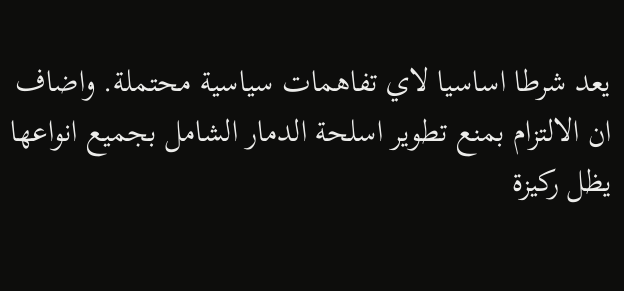يعد شرطا اساسيا لاي تفاهمات سياسية محتملة. واضاف ان الالتزام بمنع تطوير اسلحة الدمار الشامل بجميع انواعها يظل ركيزة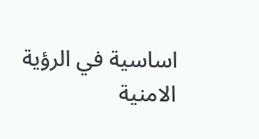اساسية في الرؤية الامنية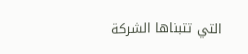التي تتبناها الشركة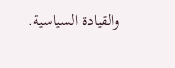والقيادة السياسية.